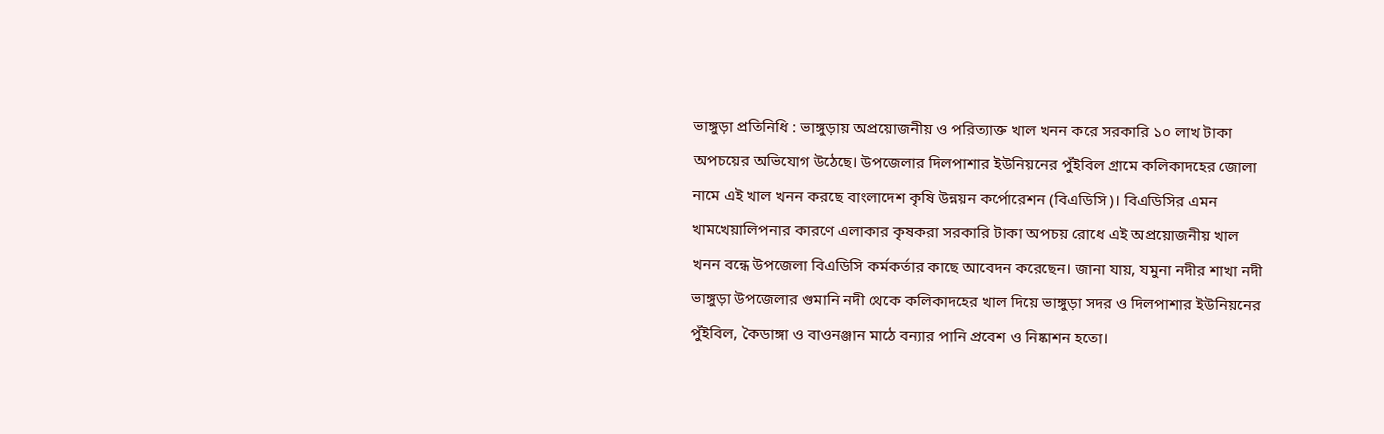ভাঙ্গুড়া প্রতিনিধি : ভাঙ্গুড়ায় অপ্রয়োজনীয় ও পরিত্যাক্ত খাল খনন করে সরকারি ১০ লাখ টাকা অপচয়ের অভিযোগ উঠেছে। উপজেলার দিলপাশার ইউনিয়নের পুঁইবিল গ্রামে কলিকাদহের জোলা নামে এই খাল খনন করছে বাংলাদেশ কৃষি উন্নয়ন কর্পোরেশন (বিএডিসি)। বিএডিসির এমন খামখেয়ালিপনার কারণে এলাকার কৃষকরা সরকারি টাকা অপচয় রোধে এই অপ্রয়োজনীয় খাল খনন বন্ধে উপজেলা বিএডিসি কর্মকর্তার কাছে আবেদন করেছেন। জানা যায়, যমুনা নদীর শাখা নদী ভাঙ্গুড়া উপজেলার গুমানি নদী থেকে কলিকাদহের খাল দিয়ে ভাঙ্গুড়া সদর ও দিলপাশার ইউনিয়নের পুঁইবিল, কৈডাঙ্গা ও বাওনঞ্জান মাঠে বন্যার পানি প্রবেশ ও নিষ্কাশন হতো।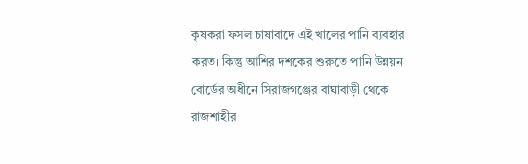কৃষকরা ফসল চাষাবাদে এই খালের পানি ব্যবহার করত। কিন্তু আশির দশকের শুরুতে পানি উন্নয়ন বোর্ডের অধীনে সিরাজগঞ্জের বাঘাবাড়ী থেকে রাজশাহীর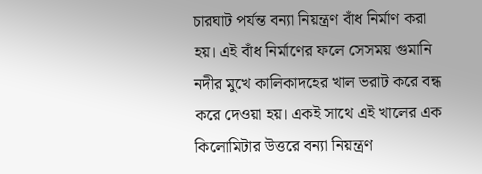চারঘাট পর্যন্ত বন্যা নিয়ন্ত্রণ বাঁধ নির্মাণ করা হয়। এই বাঁধ নির্মাণের ফলে সেসময় গুমানি নদীর মুখে কালিকাদহের খাল ভরাট করে বন্ধ করে দেওয়া হয়। একই সাথে এই খালের এক কিলোমিটার উত্তরে বন্যা নিয়ন্ত্রণ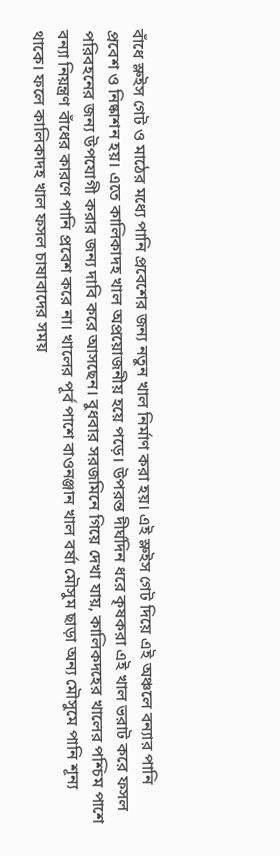বাঁধে স্লুইস গেট ও মাঠের মধ্যে পানি প্রবেশের জন্য নতুন খাল নির্মাণ করা হয়। এই স্লুইস গেট দিয়ে এই অঞ্চলে বন্যার পানি প্রবেশ ও নিষ্কাশন হয়। এতে কালিকাদহ খাল অপ্রয়োজনীয় হয়ে পড়ে। উপরন্ত দীর্ঘদিন ধরে কৃষকরা এই খাল ভরাট করে ফসল পরিবহনের জন্য উপযোগী করার জন্য দাবি করে আসছেন। বুধবার সরজমিনে গিয়ে দেখা যায়, কালিকদহের খালের পশ্চিম পাশে বন্যা নিয়ন্ত্রণ বাঁধের কারণে পানি প্রবেশ করে না। খালের পূর্ব পাশে বাওনঞ্জান খাল বর্ষা মৌসুম ছাড়া অন্য মৌসুমে পানি শূন্য থাকে। ফলে কালিকাদহ খাল ফসল চাষাবাদের সময়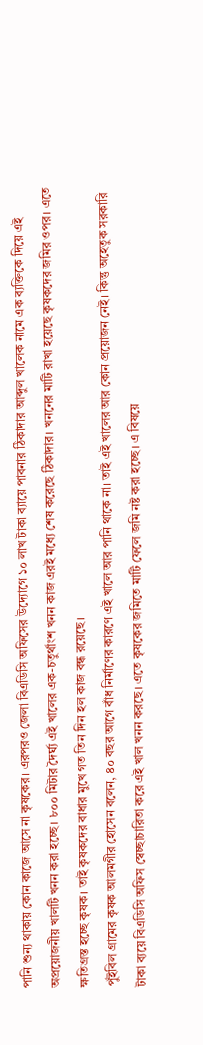পানি শুন্য থাকায় কোন কাজে আসে না কৃষকের। এরপরও জেলা বিএডিসি অফিসের উদ্যোগে ১০ লাখ টাকা ব্যায়ে পাবনার ঠিকাদার আব্দুল খালেক নামে এক ব্যক্তিকে দিয়ে এই অপ্রয়োজনীয় খালটি খনন করা হচ্ছে। ৮০০ মিটার দৈর্ঘ্য এই খালের এক-চতুর্থাংশ খনন কাজ এরই মধ্যে শেষ করেছে ঠিকাদার। খননের মাটি রাখা হয়েছে কৃষকদের জমির ওপর। এতে ক্ষতিগ্রস্ত হচ্ছে কৃষক। তাই কৃষকদের বাধার মুখে গত তিন দিন হল কাজ বন্ধ রয়েছে।
পুঁইবিল গ্রামের কৃষক আলমগীর হোসেন বলেন, ৪০ বছর আগে বাঁধ নির্মাণের কারণে এই খালে আর পানি থাকে না। তাই এই খালের আর কোন প্রয়োজন নেই। কিন্তু অহেতুক সরকারি টাকা ব্যয়ে বিএডিসি অফিস স্বেচ্ছাচারিতা করে এই খাল খনন করছে। এতে কৃষকের জমিতে মাটি ফেলে জমি নষ্ট করা হচ্ছে। এ বিষয়ে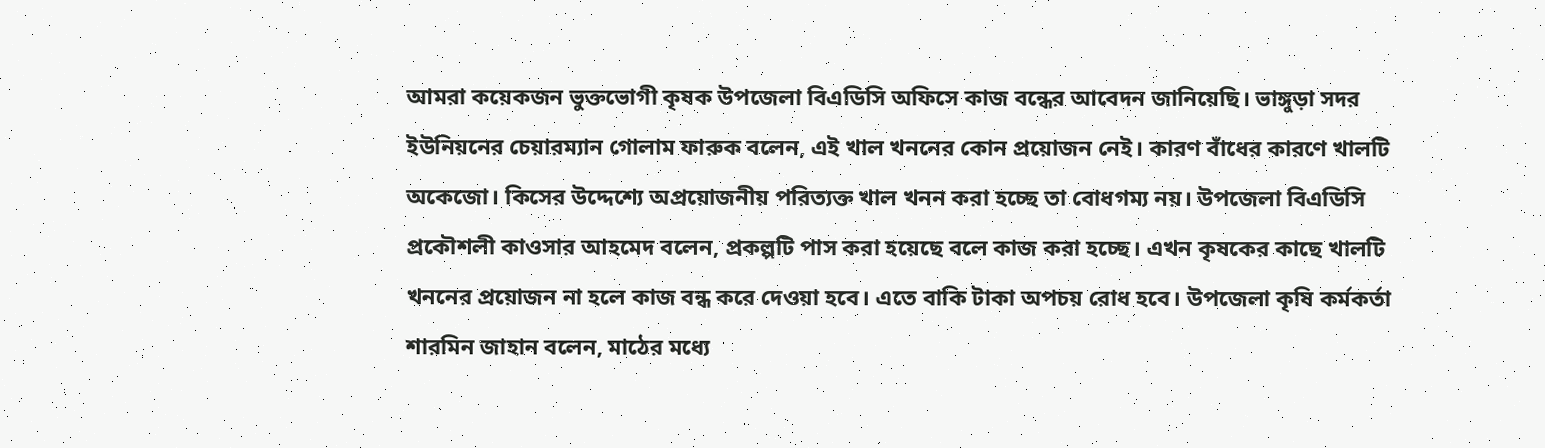আমরা কয়েকজন ভুক্তভোগী কৃষক উপজেলা বিএডিসি অফিসে কাজ বন্ধের আবেদন জানিয়েছি। ভাঙ্গুড়া সদর ইউনিয়নের চেয়ারম্যান গোলাম ফারুক বলেন, এই খাল খননের কোন প্রয়োজন নেই। কারণ বাঁধের কারণে খালটি অকেজো। কিসের উদ্দেশ্যে অপ্রয়োজনীয় পরিত্যক্ত খাল খনন করা হচ্ছে তা বোধগম্য নয়। উপজেলা বিএডিসি প্রকৌশলী কাওসার আহমেদ বলেন, প্রকল্পটি পাস করা হয়েছে বলে কাজ করা হচ্ছে। এখন কৃষকের কাছে খালটি খননের প্রয়োজন না হলে কাজ বন্ধ করে দেওয়া হবে। এতে বাকি টাকা অপচয় রোধ হবে। উপজেলা কৃষি কর্মকর্তা শারমিন জাহান বলেন, মাঠের মধ্যে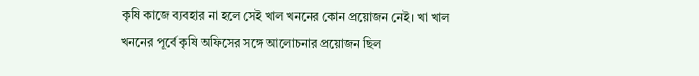কৃষি কাজে ব্যবহার না হলে সেই খাল খননের কোন প্রয়োজন নেই। খা খাল খননের পূর্বে কৃষি অফিসের সঙ্গে আলোচনার প্রয়োজন ছিল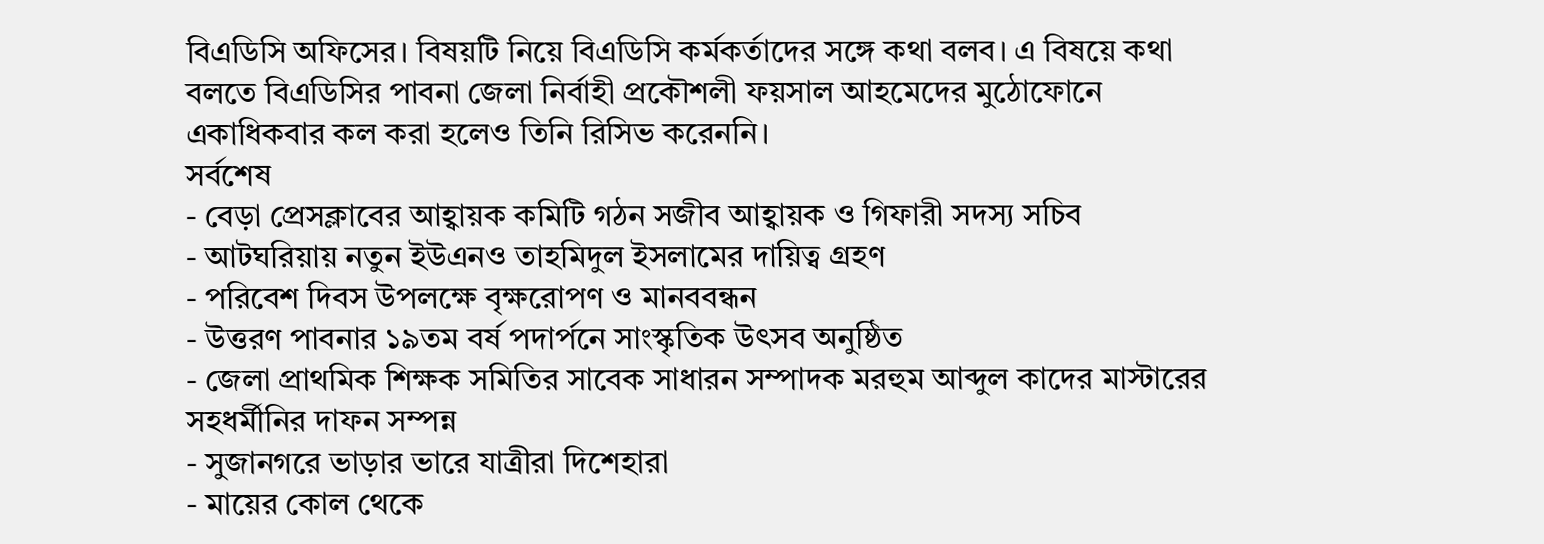বিএডিসি অফিসের। বিষয়টি নিয়ে বিএডিসি কর্মকর্তাদের সঙ্গে কথা বলব। এ বিষয়ে কথা বলতে বিএডিসির পাবনা জেলা নির্বাহী প্রকৌশলী ফয়সাল আহমেদের মুঠোফোনে একাধিকবার কল করা হলেও তিনি রিসিভ করেননি।
সর্বশেষ
- বেড়া প্রেসক্লাবের আহ্বায়ক কমিটি গঠন সজীব আহ্বায়ক ও গিফারী সদস্য সচিব
- আটঘরিয়ায় নতুন ইউএনও তাহমিদুল ইসলামের দায়িত্ব গ্রহণ
- পরিবেশ দিবস উপলক্ষে বৃক্ষরোপণ ও মানববন্ধন
- উত্তরণ পাবনার ১৯তম বর্ষ পদার্পনে সাংস্কৃতিক উৎসব অনুষ্ঠিত
- জেলা প্রাথমিক শিক্ষক সমিতির সাবেক সাধারন সম্পাদক মরহুম আব্দুল কাদের মাস্টারের সহধর্মীনির দাফন সম্পন্ন
- সুজানগরে ভাড়ার ভারে যাত্রীরা দিশেহারা
- মায়ের কোল থেকে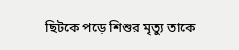ছিটকে পড়ে শিশুর মৃত্যু তাকে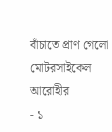বাঁচাতে প্রাণ গেলো মোটরসাইকেল আরোহীর
- ১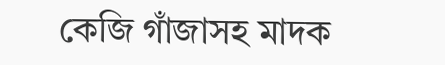কেজি গাঁজাসহ মাদক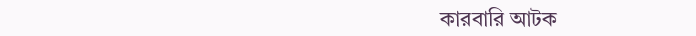কারবারি আটক